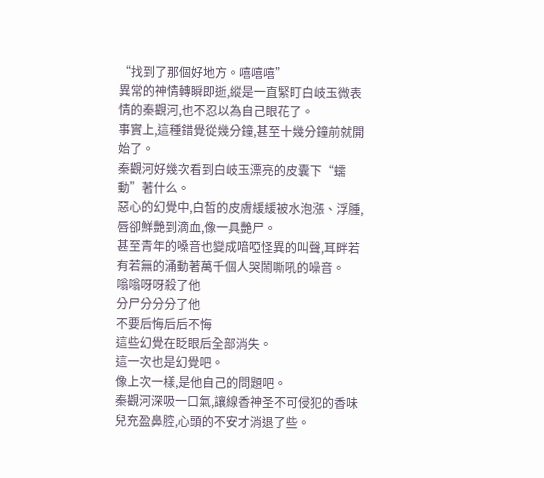“找到了那個好地方。嘻嘻嘻”
異常的神情轉瞬即逝,縱是一直緊盯白岐玉微表情的秦觀河,也不忍以為自己眼花了。
事實上,這種錯覺從幾分鐘,甚至十幾分鐘前就開始了。
秦觀河好幾次看到白岐玉漂亮的皮囊下“蠕動”著什么。
惡心的幻覺中,白皙的皮膚緩緩被水泡漲、浮腫,唇卻鮮艷到滴血,像一具艷尸。
甚至青年的嗓音也變成喑啞怪異的叫聲,耳畔若有若無的涌動著萬千個人哭鬧嘶吼的噪音。
嗡嗡呀呀殺了他
分尸分分分了他
不要后悔后后不悔
這些幻覺在眨眼后全部消失。
這一次也是幻覺吧。
像上次一樣,是他自己的問題吧。
秦觀河深吸一口氣,讓線香神圣不可侵犯的香味兒充盈鼻腔,心頭的不安才消退了些。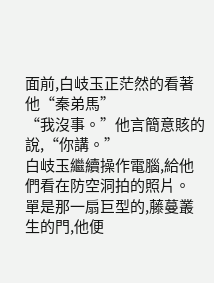面前,白岐玉正茫然的看著他“秦弟馬”
“我沒事。”他言簡意賅的說,“你講。”
白岐玉繼續操作電腦,給他們看在防空洞拍的照片。
單是那一扇巨型的,藤蔓叢生的門,他便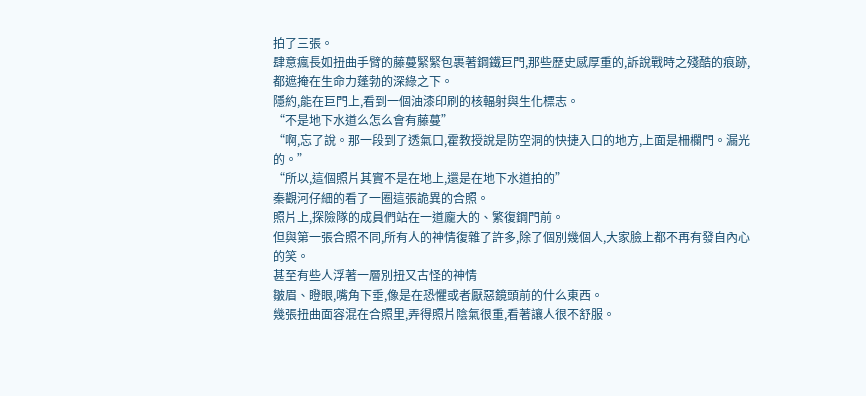拍了三張。
肆意瘋長如扭曲手臂的藤蔓緊緊包裹著鋼鐵巨門,那些歷史感厚重的,訴說戰時之殘酷的痕跡,都遮掩在生命力蓬勃的深綠之下。
隱約,能在巨門上,看到一個油漆印刷的核輻射與生化標志。
“不是地下水道么怎么會有藤蔓”
“啊,忘了說。那一段到了透氣口,霍教授說是防空洞的快捷入口的地方,上面是柵欄門。漏光的。”
“所以,這個照片其實不是在地上,還是在地下水道拍的”
秦觀河仔細的看了一圈這張詭異的合照。
照片上,探險隊的成員們站在一道龐大的、繁復鋼門前。
但與第一張合照不同,所有人的神情復雜了許多,除了個別幾個人,大家臉上都不再有發自內心的笑。
甚至有些人浮著一層別扭又古怪的神情
皺眉、瞪眼,嘴角下垂,像是在恐懼或者厭惡鏡頭前的什么東西。
幾張扭曲面容混在合照里,弄得照片陰氣很重,看著讓人很不舒服。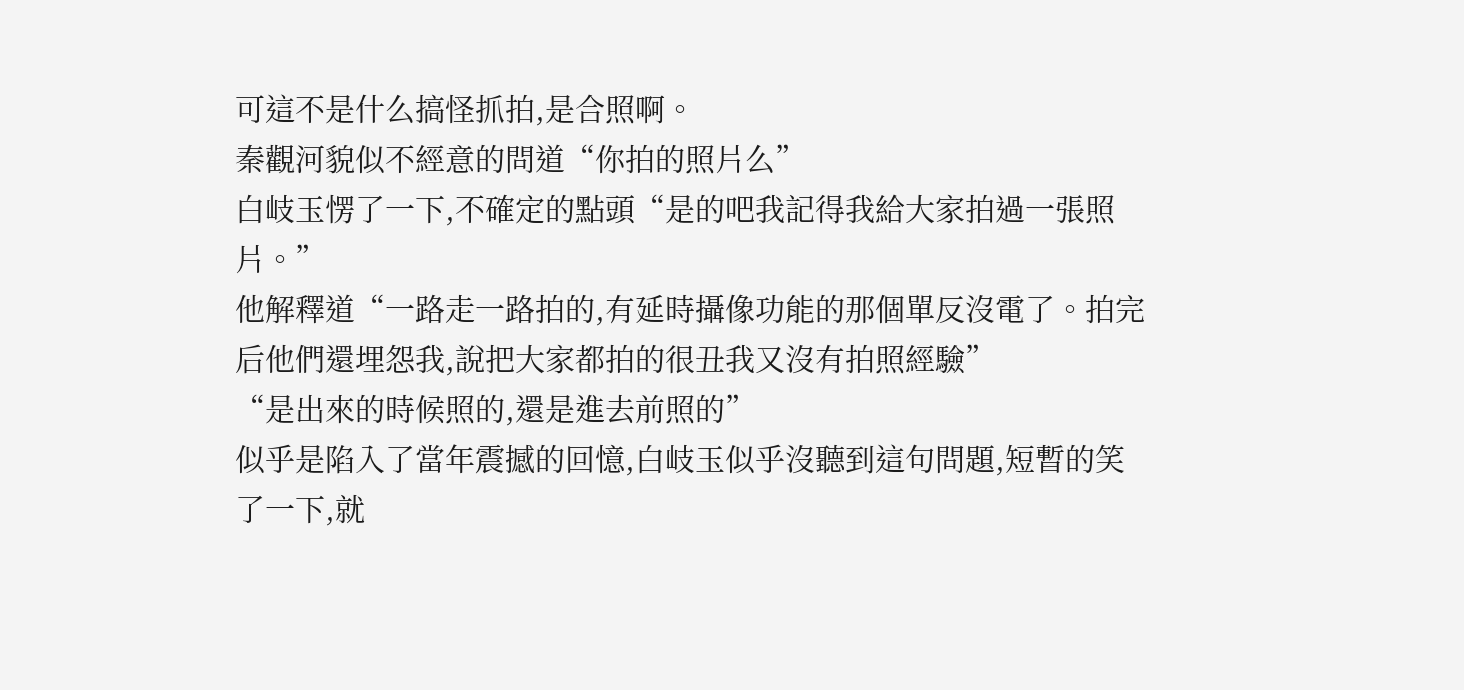可這不是什么搞怪抓拍,是合照啊。
秦觀河貌似不經意的問道“你拍的照片么”
白岐玉愣了一下,不確定的點頭“是的吧我記得我給大家拍過一張照片。”
他解釋道“一路走一路拍的,有延時攝像功能的那個單反沒電了。拍完后他們還埋怨我,說把大家都拍的很丑我又沒有拍照經驗”
“是出來的時候照的,還是進去前照的”
似乎是陷入了當年震撼的回憶,白岐玉似乎沒聽到這句問題,短暫的笑了一下,就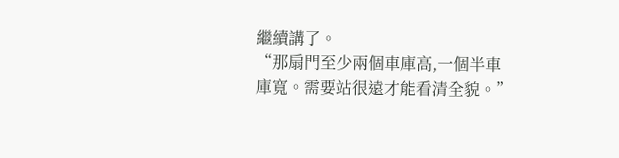繼續講了。
“那扇門至少兩個車庫高,一個半車庫寬。需要站很遠才能看清全貌。”